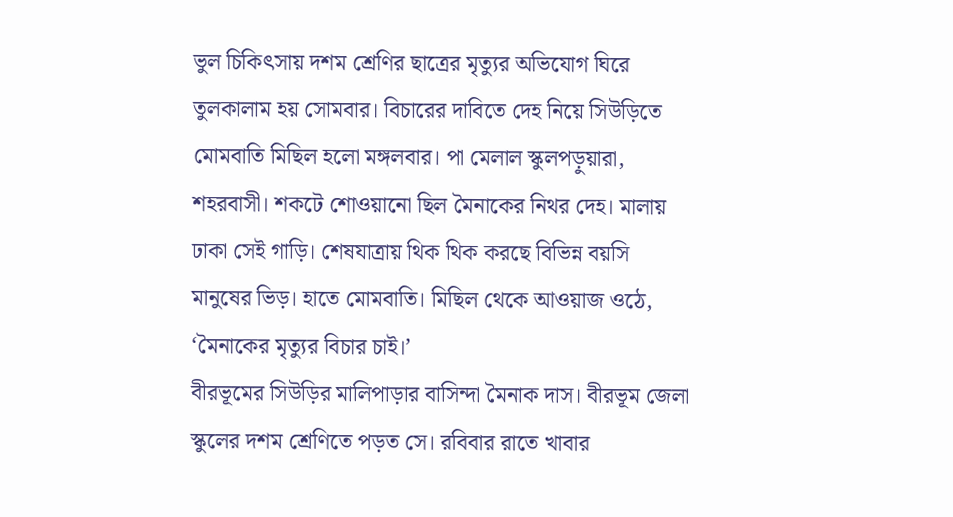ভুল চিকিৎসায় দশম শ্রেণির ছাত্রের মৃত্যুর অভিযোগ ঘিরে তুলকালাম হয় সোমবার। বিচারের দাবিতে দেহ নিয়ে সিউড়িতে মোমবাতি মিছিল হলো মঙ্গলবার। পা মেলাল স্কুলপড়ুয়ারা, শহরবাসী। শকটে শোওয়ানো ছিল মৈনাকের নিথর দেহ। মালায় ঢাকা সেই গাড়ি। শেষযাত্রায় থিক থিক করছে বিভিন্ন বয়সি মানুষের ভিড়। হাতে মোমবাতি। মিছিল থেকে আওয়াজ ওঠে, ‘মৈনাকের মৃত্যুর বিচার চাই।’
বীরভূমের সিউড়ির মালিপাড়ার বাসিন্দা মৈনাক দাস। বীরভূম জেলা স্কুলের দশম শ্রেণিতে পড়ত সে। রবিবার রাতে খাবার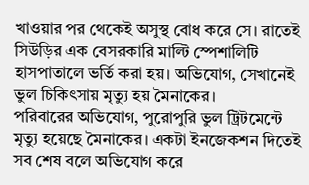খাওয়ার পর থেকেই অসুস্থ বোধ করে সে। রাতেই সিউড়ির এক বেসরকারি মাল্টি স্পেশালিটি হাসপাতালে ভর্তি করা হয়। অভিযোগ, সেখানেই ভুল চিকিৎসায় মৃত্যু হয় মৈনাকের।
পরিবারের অভিযোগ, পুরোপুরি ভুল ট্রিটমেন্টে মৃত্যু হয়েছে মৈনাকের। একটা ইনজেকশন দিতেই সব শেষ বলে অভিযোগ করে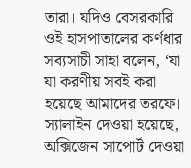তারা। যদিও বেসরকারি ওই হাসপাতালের কর্ণধার সব্যসাচী সাহা বলেন, ‘যা যা করণীয় সবই করা হয়েছে আমাদের তরফে। স্যালাইন দেওয়া হয়েছে, অক্সিজেন সাপোর্ট দেওয়া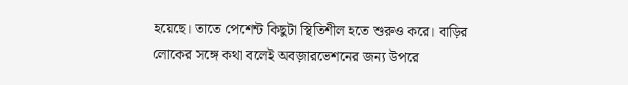হয়েছে। তাতে পেশেন্ট কিছুটা স্থিতিশীল হতে শুরুও করে। বাড়ির লোকের সঙ্গে কথা বলেই অবজ়ারভেশনের জন্য উপরে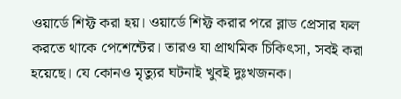ওয়ার্ডে শিফ্ট করা হয়। ওয়ার্ডে শিফ্ট করার পরে ব্লাড প্রেসার ফল করতে থাকে পেশেন্টের। তারও যা প্রাথমিক চিকিৎসা, সবই করা হয়েছে। যে কোনও মৃত্যুর ঘটনাই খুবই দুঃখজনক।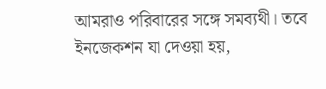আমরাও পরিবারের সঙ্গে সমব্যথী। তবে ইনজেকশন যা দেওয়া হয়,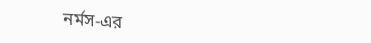নর্মস-এর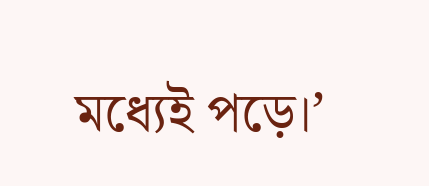মধ্যেই পড়ে।’